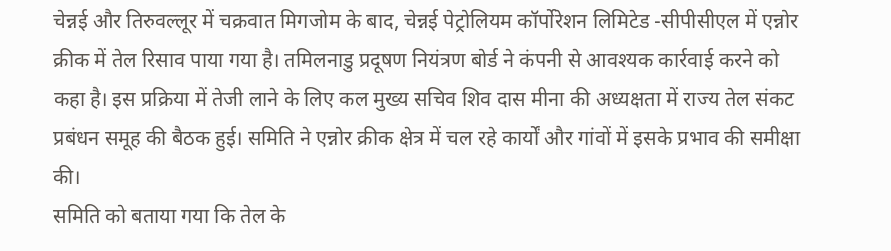चेन्नई और तिरुवल्लूर में चक्रवात मिगजोम के बाद, चेन्नई पेट्रोलियम कॉर्पोरेशन लिमिटेड -सीपीसीएल में एन्नोर क्रीक में तेल रिसाव पाया गया है। तमिलनाडु प्रदूषण नियंत्रण बोर्ड ने कंपनी से आवश्यक कार्रवाई करने को कहा है। इस प्रक्रिया में तेजी लाने के लिए कल मुख्य सचिव शिव दास मीना की अध्यक्षता में राज्य तेल संकट प्रबंधन समूह की बैठक हुई। समिति ने एन्नोर क्रीक क्षेत्र में चल रहे कार्यों और गांवों में इसके प्रभाव की समीक्षा की।
समिति को बताया गया कि तेल के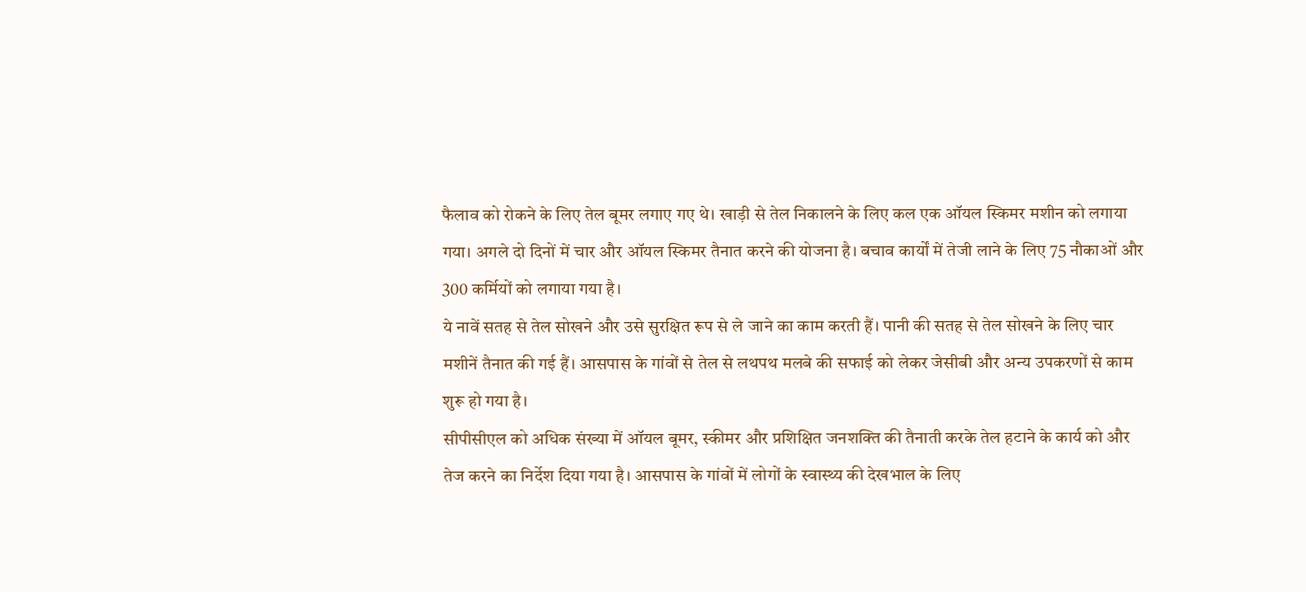फैलाव को रोकने के लिए तेल बूमर लगाए गए थे। खाड़ी से तेल निकालने के लिए कल एक ऑयल स्किमर मशीन को लगाया गया। अगले दो दिनों में चार और ऑयल स्किमर तैनात करने की योजना है। बचाव कार्यों में तेजी लाने के लिए 75 नौकाओं और 300 कर्मियों को लगाया गया है।
ये नावें सतह से तेल सोखने और उसे सुरक्षित रूप से ले जाने का काम करती हैं। पानी की सतह से तेल सोखने के लिए चार मशीनें तैनात की गई हैं। आसपास के गांवों से तेल से लथपथ मलबे की सफाई को लेकर जेसीबी और अन्य उपकरणों से काम शुरू हो गया है।
सीपीसीएल को अधिक संख्या में ऑयल बूमर, स्कीमर और प्रशिक्षित जनशक्ति की तैनाती करके तेल हटाने के कार्य को और तेज करने का निर्देश दिया गया है। आसपास के गांवों में लोगों के स्वास्थ्य की देखभाल के लिए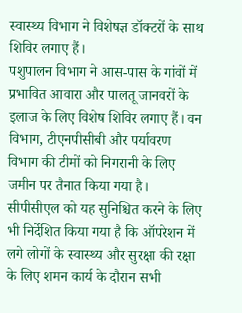स्वास्थ्य विभाग ने विशेषज्ञ डॉक्टरों के साथ शिविर लगाए हैं।
पशुपालन विभाग ने आस-पास के गांवों में प्रभावित आवारा और पालतू जानवरों के इलाज के लिए विशेष शिविर लगाए हैं। वन विभाग, टीएनपीसीबी और पर्यावरण विभाग की टीमों को निगरानी के लिए जमीन पर तैनात किया गया है।
सीपीसीएल को यह सुनिश्चित करने के लिए भी निर्देशित किया गया है कि ऑपरेशन में लगे लोगों के स्वास्थ्य और सुरक्षा की रक्षा के लिए शमन कार्य के दौरान सभी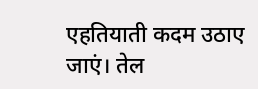एहतियाती कदम उठाए जाएं। तेल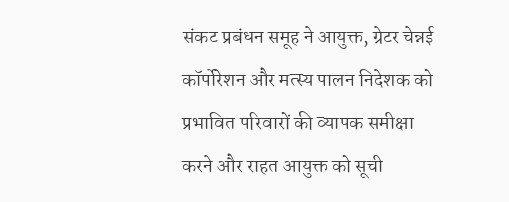संकट प्रबंधन समूह ने आयुक्त, ग्रेटर चेन्नई कॉर्पोरेशन और मत्स्य पालन निदेशक को प्रभावित परिवारों की व्यापक समीक्षा करने और राहत आयुक्त को सूची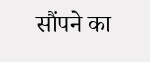सौंपने का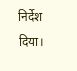निर्देश दिया।